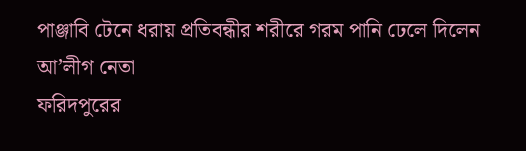পাঞ্জাবি টেনে ধরায় প্রতিবন্ধীর শরীরে গরম পানি ঢেলে দিলেন আ’লীগ নেতা
ফরিদপুরের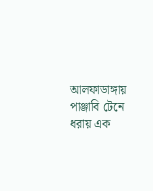আলফাডাঙ্গায় পাঞ্জাবি টেনে ধরায় এক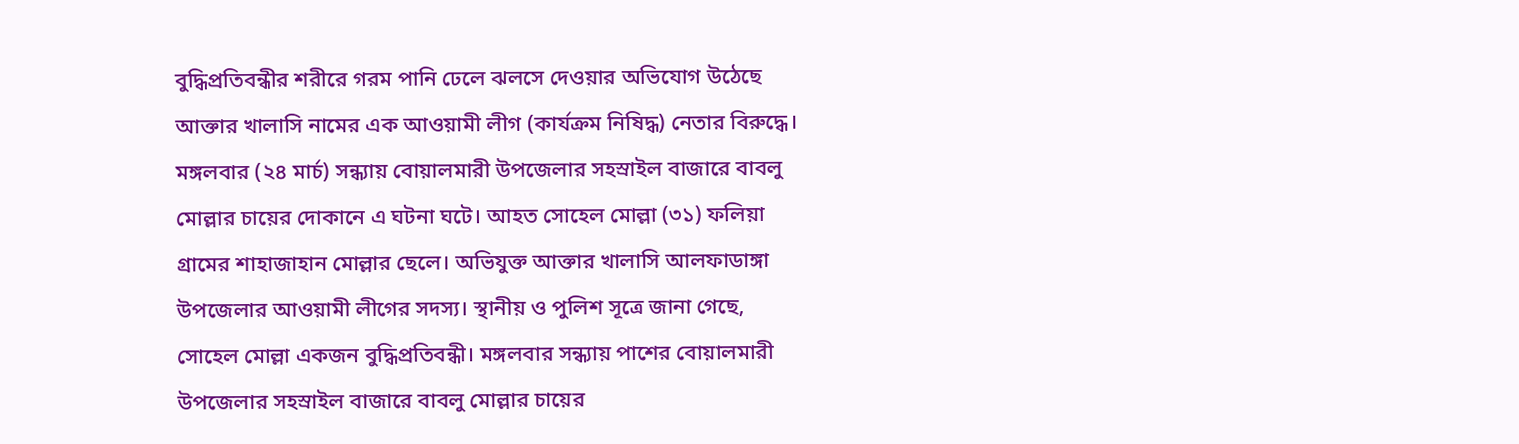বুদ্ধিপ্রতিবন্ধীর শরীরে গরম পানি ঢেলে ঝলসে দেওয়ার অভিযোগ উঠেছে আক্তার খালাসি নামের এক আওয়ামী লীগ (কার্যক্রম নিষিদ্ধ) নেতার বিরুদ্ধে। মঙ্গলবার (২৪ মার্চ) সন্ধ্যায় বোয়ালমারী উপজেলার সহস্রাইল বাজারে বাবলু মোল্লার চায়ের দোকানে এ ঘটনা ঘটে। আহত সোহেল মোল্লা (৩১) ফলিয়া গ্রামের শাহাজাহান মোল্লার ছেলে। অভিযুক্ত আক্তার খালাসি আলফাডাঙ্গা উপজেলার আওয়ামী লীগের সদস্য। স্থানীয় ও পুলিশ সূত্রে জানা গেছে, সোহেল মোল্লা একজন বুদ্ধিপ্রতিবন্ধী। মঙ্গলবার সন্ধ্যায় পাশের বোয়ালমারী উপজেলার সহস্রাইল বাজারে বাবলু মোল্লার চায়ের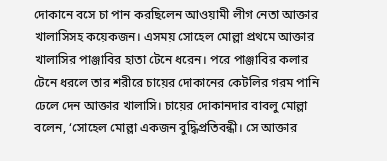দোকানে বসে চা পান করছিলেন আওয়ামী লীগ নেতা আক্তার খালাসিসহ কয়েকজন। এসময় সোহেল মোল্লা প্রথমে আক্তার খালাসির পাঞ্জাবির হাতা টেনে ধরেন। পরে পাঞ্জাবির কলার টেনে ধরলে তার শরীরে চায়ের দোকানের কেটলির গরম পানি ঢেলে দেন আক্তার খালাসি। চায়ের দোকানদার বাবলু মোল্লা বলেন, ‘সোহেল মোল্লা একজন বুদ্ধিপ্রতিবন্ধী। সে আক্তার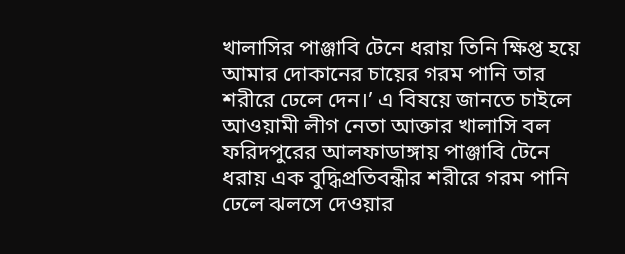খালাসির পাঞ্জাবি টেনে ধরায় তিনি ক্ষিপ্ত হয়ে আমার দোকানের চায়ের গরম পানি তার শরীরে ঢেলে দেন।’ এ বিষয়ে জানতে চাইলে আওয়ামী লীগ নেতা আক্তার খালাসি বল
ফরিদপুরের আলফাডাঙ্গায় পাঞ্জাবি টেনে ধরায় এক বুদ্ধিপ্রতিবন্ধীর শরীরে গরম পানি ঢেলে ঝলসে দেওয়ার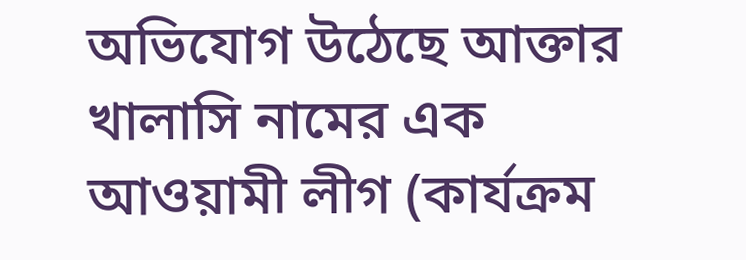অভিযোগ উঠেছে আক্তার খালাসি নামের এক আওয়ামী লীগ (কার্যক্রম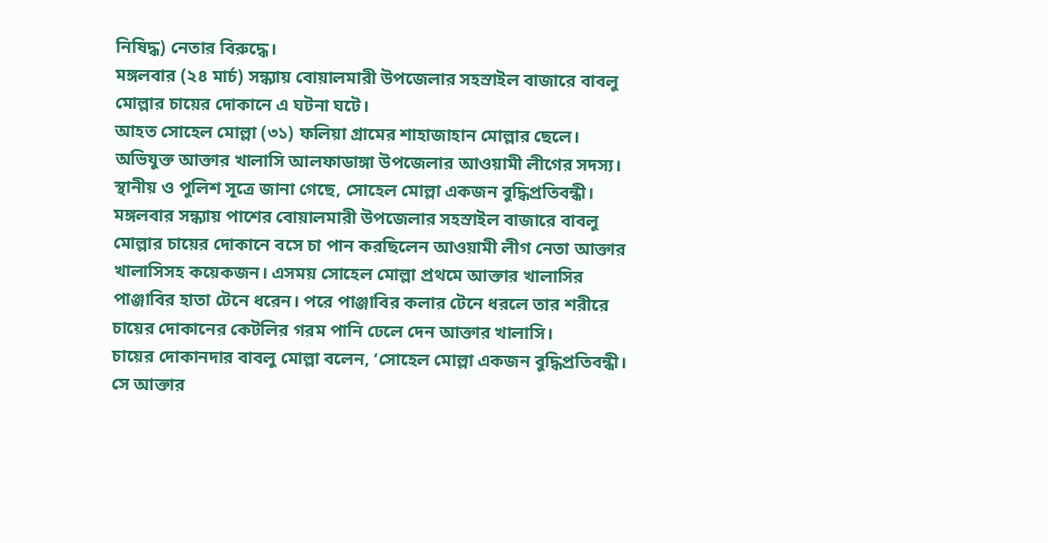নিষিদ্ধ) নেতার বিরুদ্ধে।
মঙ্গলবার (২৪ মার্চ) সন্ধ্যায় বোয়ালমারী উপজেলার সহস্রাইল বাজারে বাবলু মোল্লার চায়ের দোকানে এ ঘটনা ঘটে।
আহত সোহেল মোল্লা (৩১) ফলিয়া গ্রামের শাহাজাহান মোল্লার ছেলে। অভিযুক্ত আক্তার খালাসি আলফাডাঙ্গা উপজেলার আওয়ামী লীগের সদস্য।
স্থানীয় ও পুলিশ সূত্রে জানা গেছে, সোহেল মোল্লা একজন বুদ্ধিপ্রতিবন্ধী। মঙ্গলবার সন্ধ্যায় পাশের বোয়ালমারী উপজেলার সহস্রাইল বাজারে বাবলু মোল্লার চায়ের দোকানে বসে চা পান করছিলেন আওয়ামী লীগ নেতা আক্তার খালাসিসহ কয়েকজন। এসময় সোহেল মোল্লা প্রথমে আক্তার খালাসির পাঞ্জাবির হাতা টেনে ধরেন। পরে পাঞ্জাবির কলার টেনে ধরলে তার শরীরে চায়ের দোকানের কেটলির গরম পানি ঢেলে দেন আক্তার খালাসি।
চায়ের দোকানদার বাবলু মোল্লা বলেন, ‘সোহেল মোল্লা একজন বুদ্ধিপ্রতিবন্ধী। সে আক্তার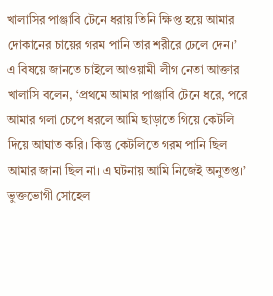খালাসির পাঞ্জাবি টেনে ধরায় তিনি ক্ষিপ্ত হয়ে আমার দোকানের চায়ের গরম পানি তার শরীরে ঢেলে দেন।’
এ বিষয়ে জানতে চাইলে আওয়ামী লীগ নেতা আক্তার খালাসি বলেন, ‘প্রথমে আমার পাঞ্জাবি টেনে ধরে, পরে আমার গলা চেপে ধরলে আমি ছাড়াতে গিয়ে কেটলি দিয়ে আঘাত করি। কিন্তু কেটলিতে গরম পানি ছিল আমার জানা ছিল না। এ ঘটনায় আমি নিজেই অনুতপ্ত।’
ভুক্তভোগী সোহেল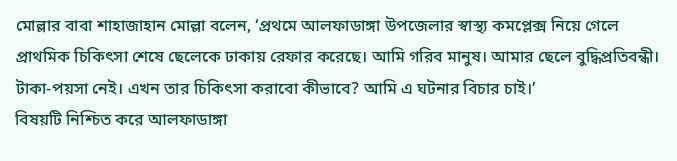মোল্লার বাবা শাহাজাহান মোল্লা বলেন, ‘প্রথমে আলফাডাঙ্গা উপজেলার স্বাস্থ্য কমপ্লেক্স নিয়ে গেলে প্রাথমিক চিকিৎসা শেষে ছেলেকে ঢাকায় রেফার করেছে। আমি গরিব মানুষ। আমার ছেলে বুদ্ধিপ্রতিবন্ধী। টাকা-পয়সা নেই। এখন তার চিকিৎসা করাবো কীভাবে? আমি এ ঘটনার বিচার চাই।’
বিষয়টি নিশ্চিত করে আলফাডাঙ্গা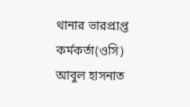থানার ভারপ্রাপ্ত কর্মকর্তা(ওসি) আবুল হাসনাত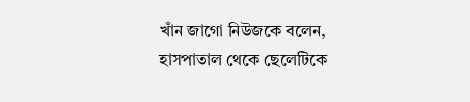খাঁন জাগো নিউজকে বলেন, হাসপাতাল থেকে ছেলেটিকে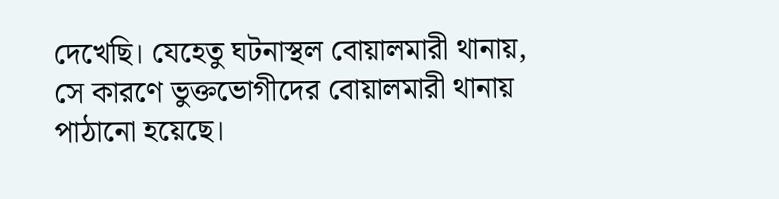দেখেছি। যেহেতু ঘটনাস্থল বোয়ালমারী থানায়, সে কারণে ভুক্তভোগীদের বোয়ালমারী থানায় পাঠানো হয়েছে।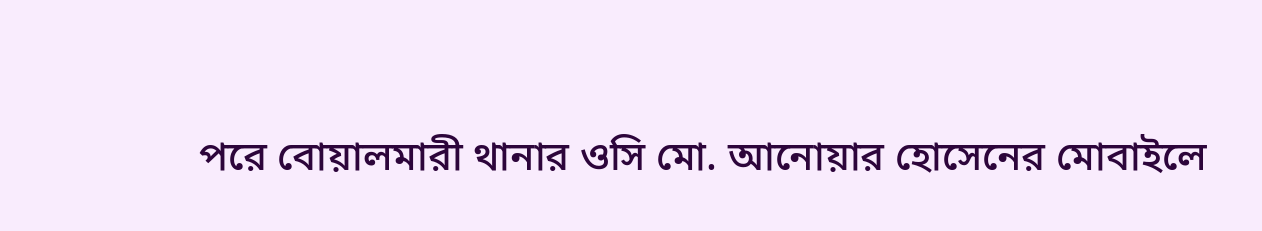পরে বোয়ালমারী থানার ওসি মো. আনোয়ার হোসেনের মোবাইলে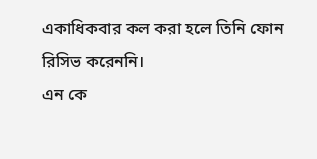একাধিকবার কল করা হলে তিনি ফোন রিসিভ করেননি।
এন কে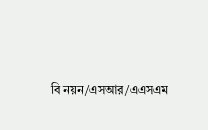বি নয়ন/এসআর/এএসএম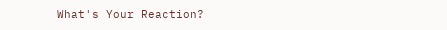What's Your Reaction?